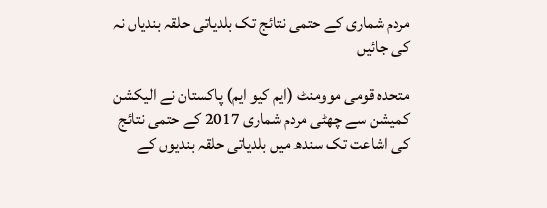مردم شماری کے حتمی نتائج تک بلدیاتی حلقہ بندیاں نہ کی جائیں

متحدہ قومی موومنٹ (ایم کیو ایم) پاکستان نے الیکشن کمیشن سے چھٹی مردم شماری 2017 کے حتمی نتائج کی اشاعت تک سندھ میں بلدیاتی حلقہ بندیوں کے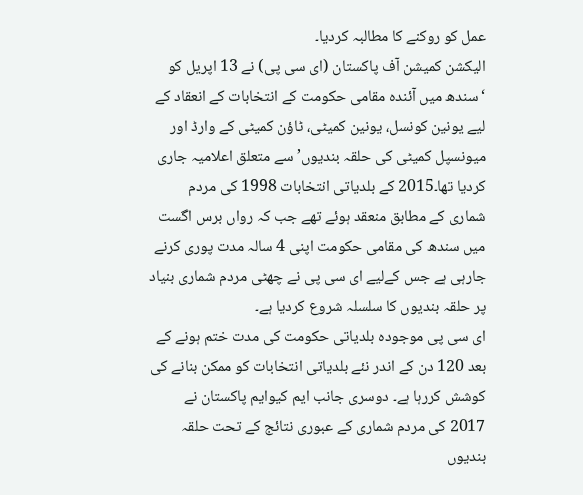عمل کو روکنے کا مطالبہ کردیا۔
الیکشن کمیشن آف پاکستان (ای سی پی) نے 13 اپریل کو ‘سندھ میں آئندہ مقامی حکومت کے انتخابات کے انعقاد کے لیے یونین کونسل، یونین کمیٹی، ٹاؤن کمیٹی کے وارڈ اور میونسپل کمیٹی کی حلقہ بندیوں’ سے متعلق اعلامیہ جاری کردیا تھا۔2015 کے بلدیاتی انتخابات 1998 کی مردم شماری کے مطابق منعقد ہوئے تھے جب کہ رواں برس اگست میں سندھ کی مقامی حکومت اپنی 4 سالہ مدت پوری کرنے جارہی ہے جس کےلیے ای سی پی نے چھٹی مردم شماری بنیاد پر حلقہ بندیوں کا سلسلہ شروع کردیا ہے۔
ای سی پی موجودہ بلدیاتی حکومت کی مدت ختم ہونے کے بعد 120 دن کے اندر نئے بلدیاتی انتخابات کو ممکن بنانے کی کوشش کررہا ہے۔ دوسری جانب ایم کیوایم پاکستان نے 2017 کی مردم شماری کے عبوری نتائج کے تحت حلقہ بندیوں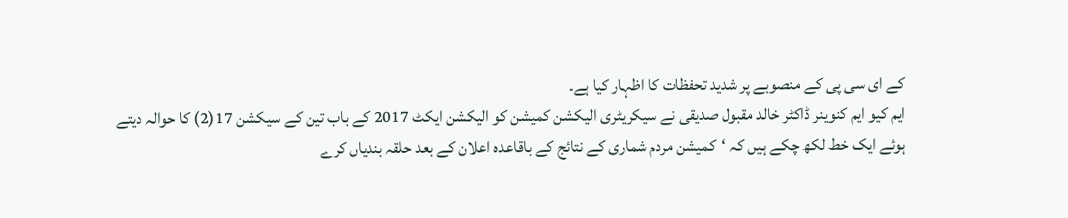کے ای سی پی کے منصوبے پر شدید تحفظات کا اظہار کیا ہے۔
ایم کیو ایم کنوینر ڈاکٹر خالد مقبول صدیقی نے سیکریٹری الیکشن کمیشن کو الیکشن ایکٹ 2017 کے باب تین کے سیکشن 17(2) کا حوالہ دیتے ہوئے ایک خط لکھ چکے ہیں کہ ‘کمیشن مردم شماری کے نتائج کے باقاعدہ اعلان کے بعد حلقہ بندیاں کرے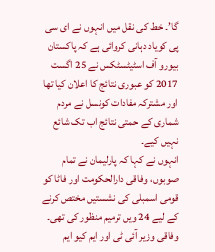گا’۔ خط کی نقل میں انہوں نے ای سی پی کویاد دہانی کروائی ہے کہ پاکستان بیورو آف اسٹیٹسٹکس نے 25 اگست 2017 کو عبوری نتائج کا اعلان کیا تھا اور مشترکہ مفادات کونسل نے مردم شماری کے حمتی نتائج اب تک شائع نہیں کیے۔
انہوں نے کہا کہ پارلیمان نے تمام صوبوں، وفاقی دارالحکومت اور فاٹا کو قومی اسمبلی کی نشستیں مختص کرنے کے لیے 24 ویں ترمیم منظور کی تھی۔ وفاقی وزیر آئی ٹی اور ایم کیو ایم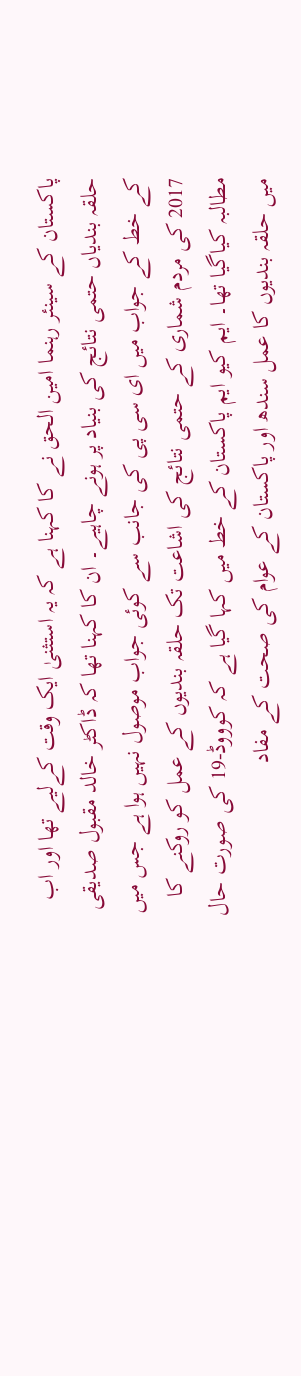پاکستان کے سینئر رہنما امین الحق نے کا کہنا ہے کہ یہ استثنیٰ ایک وقت کےلیے تھا اور اب حلقہ بندیاں حتمی نتائج کی بنیاد پر ہونے چاہیے۔ ان کا کہنا تھا کہ ڈاکٹر خالد مقبول صدیقی کے خط کے جواب میں ای سی پی کی جانب سے کوئی جواب موصول نہیں ہوا ہے جس میں 2017 کی مردم شماری کے حتمی نتائج کی اشاعت تک حلقہ بندیوں کے عمل کو روکنے کا مطالبہ کیاگیا تھا۔ ایم کیو ایم پاکستان کے خط میں کہا گیا ہے کہ کوووڈ-19 کی صورت حال میں حلقہ بندیوں کا عمل سندھ اور پاکستان کے عوام کی صحت کے مفاد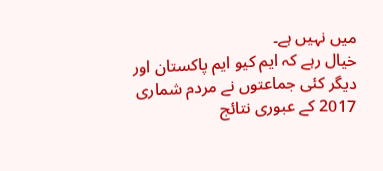میں نہیں ہے۔
خیال رہے کہ ایم کیو ایم پاکستان اور دیگر کئی جماعتوں نے مردم شماری 2017 کے عبوری نتائج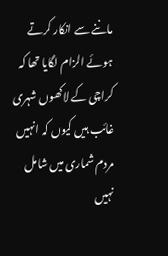ماننے سے انکار کرتے ہوئے الزام لگایا تھا کہ کراچی کے لاکھوں شہری غائب ہیں کیوں کہ انہیں مردم شماری میں شامل نہیں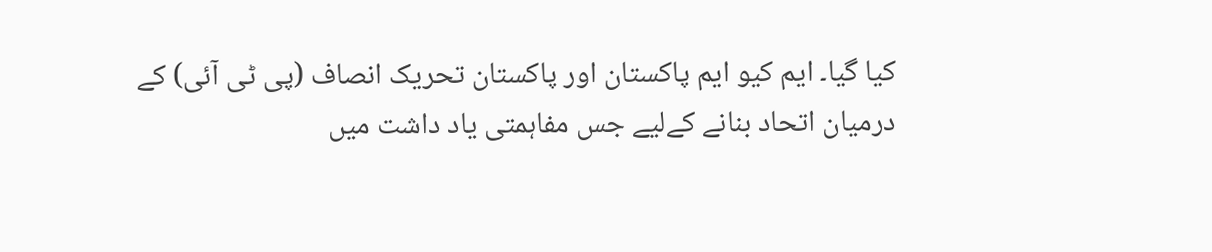کیا گیا۔ ایم کیو ایم پاکستان اور پاکستان تحریک انصاف (پی ٹی آئی) کے درمیان اتحاد بنانے کےلیے جس مفاہمتی یاد داشت میں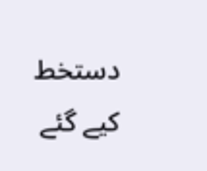دستخط کیے گئے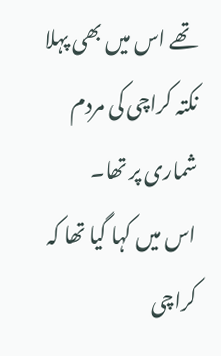تھے اس میں بھی پہلا نکتہ کراچی کی مردم شماری پر تھا۔
اس میں کہا گیا تھا کہ کراچی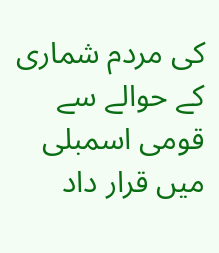کی مردم شماری کے حوالے سے قومی اسمبلی میں قرار داد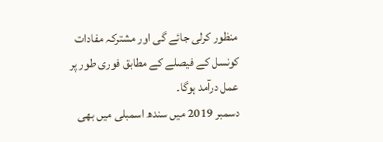منظور کرلی جائے گی اور مشترکہ مفادات کونسل کے فیصلے کے مطابق فوری طور پر عمل درآمد ہوگا۔
دسمبر 2019 میں سندھ اسمبلی میں بھی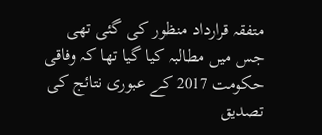متفقہ قرارداد منظور کی گئی تھی جس میں مطالبہ کیا گیا تھا کہ وفاقی حکومت 2017 کے عبوری نتائج کی تصدیق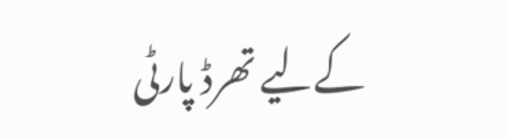کےلیے تھرڈ پارٹی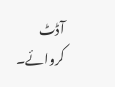آڈٹ کروائے۔